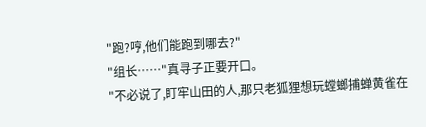"跑?哼,他们能跑到哪去?"
"组长……"真寻子正要开口。
"不必说了,盯牢山田的人,那只老狐狸想玩螳螂捕蝉黄雀在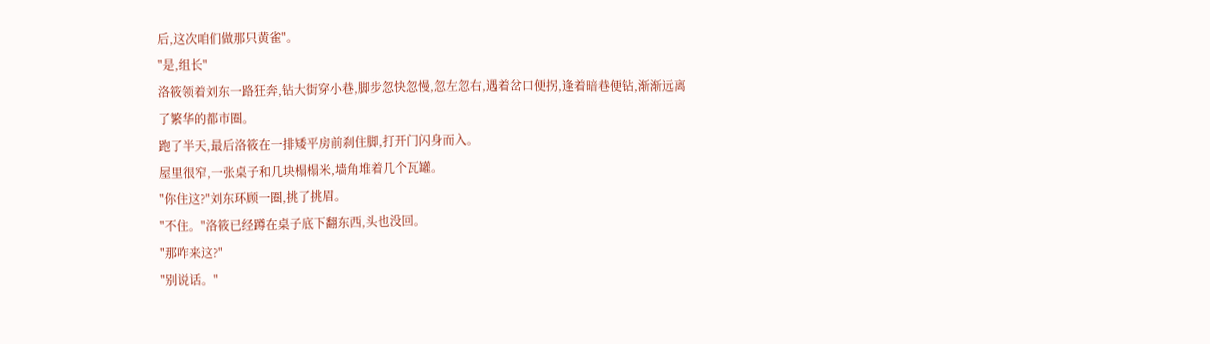后,这次咱们做那只黄雀"。
"是,组长"
洛筱领着刘东一路狂奔,钻大街穿小巷,脚步忽快忽慢,忽左忽右,遇着岔口便拐,逢着暗巷便钻,渐渐远离了繁华的都市圈。
跑了半天,最后洛筱在一排矮平房前刹住脚,打开门闪身而入。
屋里很窄,一张桌子和几块榻榻米,墙角堆着几个瓦罐。
"你住这?"刘东环顾一圈,挑了挑眉。
"不住。"洛筱已经蹲在桌子底下翻东西,头也没回。
"那咋来这?"
"别说话。"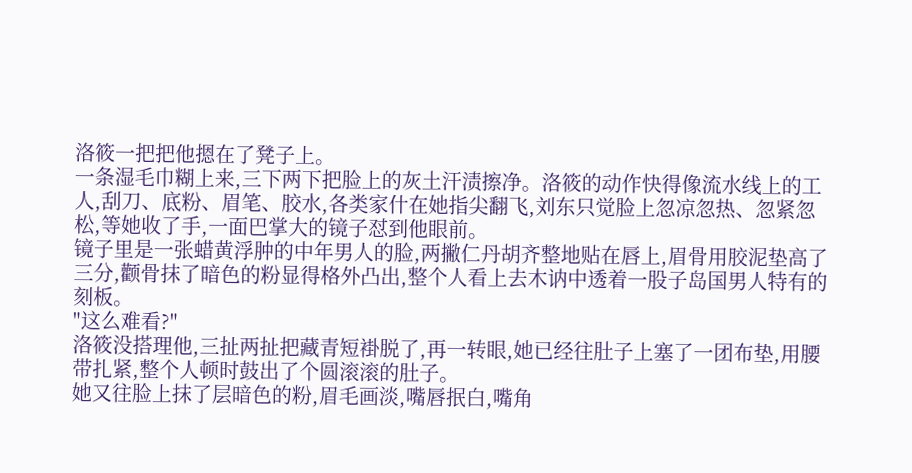洛筱一把把他摁在了凳子上。
一条湿毛巾糊上来,三下两下把脸上的灰土汗渍擦净。洛筱的动作快得像流水线上的工人,刮刀、底粉、眉笔、胶水,各类家什在她指尖翻飞,刘东只觉脸上忽凉忽热、忽紧忽松,等她收了手,一面巴掌大的镜子怼到他眼前。
镜子里是一张蜡黄浮肿的中年男人的脸,两撇仁丹胡齐整地贴在唇上,眉骨用胶泥垫高了三分,颧骨抹了暗色的粉显得格外凸出,整个人看上去木讷中透着一股子岛国男人特有的刻板。
"这么难看?"
洛筱没搭理他,三扯两扯把藏青短褂脱了,再一转眼,她已经往肚子上塞了一团布垫,用腰带扎紧,整个人顿时鼓出了个圆滚滚的肚子。
她又往脸上抹了层暗色的粉,眉毛画淡,嘴唇抿白,嘴角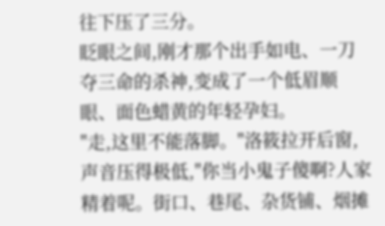往下压了三分。
眨眼之间,刚才那个出手如电、一刀夺三命的杀神,变成了一个低眉顺眼、面色蜡黄的年轻孕妇。
"走,这里不能落脚。"洛筱拉开后窗,声音压得极低,"你当小鬼子傻啊?人家精着呢。街口、巷尾、杂货铺、烟摊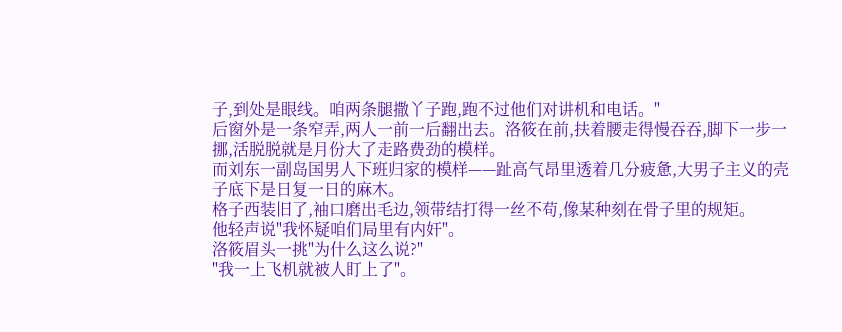子,到处是眼线。咱两条腿撒丫子跑,跑不过他们对讲机和电话。"
后窗外是一条窄弄,两人一前一后翻出去。洛筱在前,扶着腰走得慢吞吞,脚下一步一挪,活脱脱就是月份大了走路费劲的模样。
而刘东一副岛国男人下班归家的模样——趾高气昂里透着几分疲惫,大男子主义的壳子底下是日复一日的麻木。
格子西装旧了,袖口磨出毛边,领带结打得一丝不苟,像某种刻在骨子里的规矩。
他轻声说"我怀疑咱们局里有内奸"。
洛筱眉头一挑"为什么这么说?"
"我一上飞机就被人盯上了"。